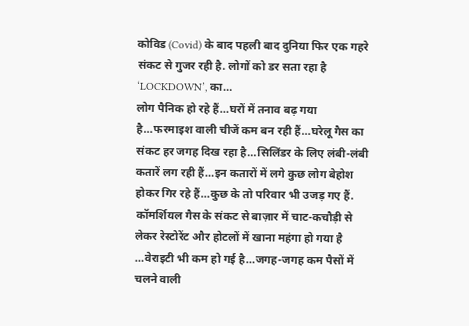कोविड (Covid) के बाद पहली बाद दुनिया फिर एक गहरे संकट से गुजर रही है. लोगों को डर सता रहा है ‘LOCKDOWN’, का…
लोग पैनिक हो रहे हैं…घरों में तनाव बढ़ गया है…फरमाइश वाली चीजें कम बन रही हैं…घरेलू गैस का संकट हर जगह दिख रहा है…सिलिंडर के लिए लंबी-लंबी कतारें लग रही हैं…इन कतारों में लगे कुछ लोग बेहोश होकर गिर रहे हैं…कुछ के तो परिवार भी उजड़ गए हैं.
कॉमर्शियल गैस के संकट से बाज़ार में चाट-कचौड़ी से लेकर रेस्टोरेंट और होटलों में खाना महंगा हो गया है …वेराइटी भी कम हो गई है…जगह-जगह कम पैसों में चलने वाली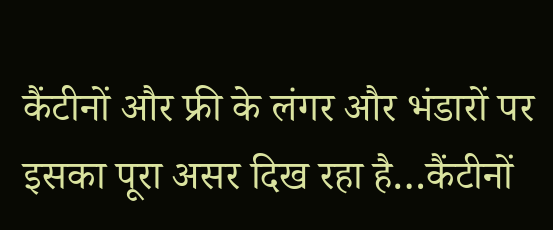कैंटीनों और फ्री के लंगर और भंडारों पर इसका पूरा असर दिख रहा है…कैंटीनों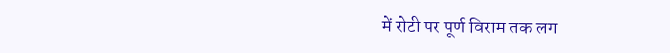में रोटी पर पूर्ण विराम तक लग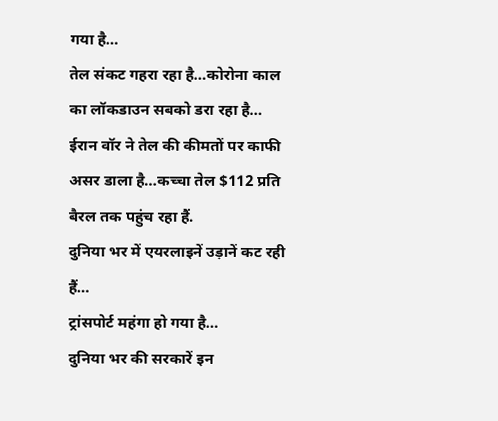गया है…
तेल संकट गहरा रहा है…कोरोना काल का लॉकडाउन सबको डरा रहा है…
ईरान वॉर ने तेल की कीमतों पर काफी असर डाला है…कच्चा तेल $112 प्रति बैरल तक पहुंच रहा हैं.
दुनिया भर में एयरलाइनें उड़ानें कट रही हैं…
ट्रांसपोर्ट महंगा हो गया है…
दुनिया भर की सरकारें इन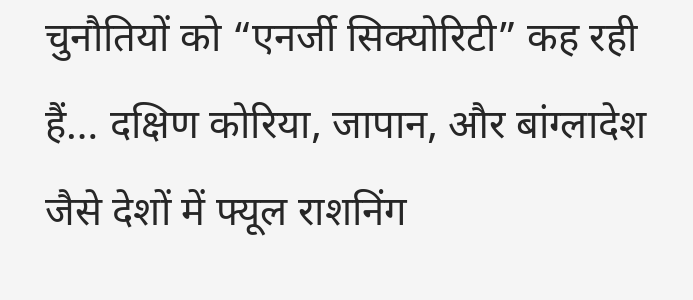चुनौतियों को “एनर्जी सिक्योरिटी” कह रही हैं… दक्षिण कोरिया, जापान, और बांग्लादेश जैसे देशों में फ्यूल राशनिंग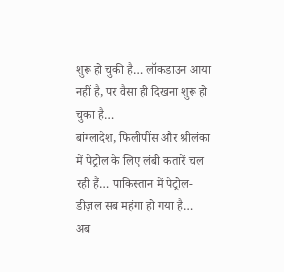शुरू हो चुकी है… लॉकडाउन आया नहीं है, पर वैसा ही दिखना शुरू हो चुका है…
बांग्लादेश, फिलीपींस और श्रीलंका में पेट्रोल के लिए लंबी कतारें चल रही हैं… पाकिस्तान में पेट्रोल-डीज़ल सब महंगा हो गया है…
अब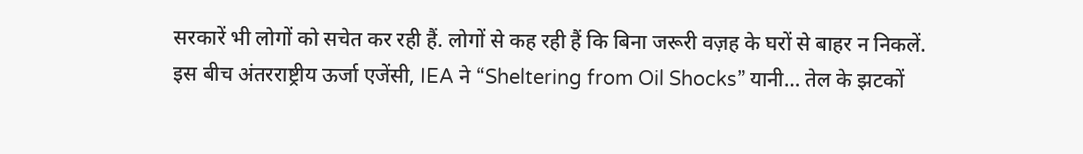सरकारें भी लोगों को सचेत कर रही हैं. लोगों से कह रही हैं कि बिना जरूरी वज़ह के घरों से बाहर न निकलें.
इस बीच अंतरराष्ट्रीय ऊर्जा एजेंसी, IEA ने “Sheltering from Oil Shocks” यानी… तेल के झटकों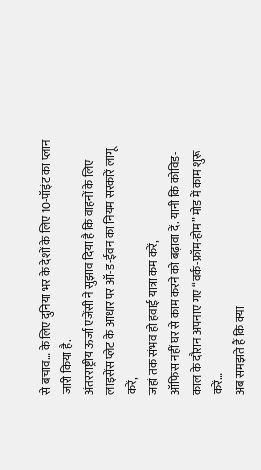से बचाव… के लिए दुनिया भर के देशों के लिए 10-पॉइंट का प्लान जारी किया है.
अंतरराष्ट्रीय ऊर्जा एजेंसी ने सुझाव दिया है कि वाहनों के लिए लाइसेंस प्लेट के आधार पर ऑ-ड-ईवन का नियम सरकारें लागू करें,
जहां तक संभव हो हवाई यात्रा कम करें,
ऑफिस नहीं घर से काम करने को बढ़ावा दें. यानी कि कोविड-काल के दौरान अपनाए गए “वर्क-फ्रॉम-होम” मोड में काम शुरू करें…
अब समझते हैं कि क्या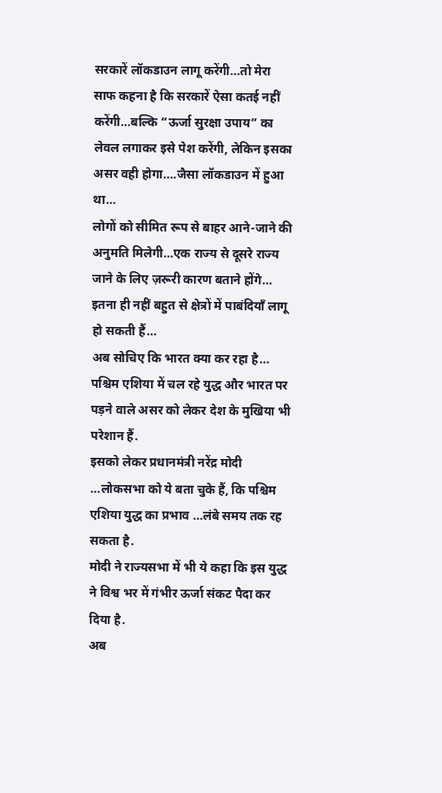सरकारें लॉकडाउन लागू करेंगी…तो मेरा साफ कहना है कि सरकारें ऐसा कतई नहीं करेंगी…बल्कि “ऊर्जा सुरक्षा उपाय” का लेवल लगाकर इसे पेश करेंगी, लेकिन इसका असर वही होगा….जैसा लॉकडाउन में हुआ था…
लोगों को सीमित रूप से बाहर आने-जाने की अनुमति मिलेगी…एक राज्य से दूसरे राज्य जाने के लिए ज़रूरी कारण बताने होंगे… इतना ही नहीं बहुत से क्षेत्रों में पाबंदियाँ लागू हो सकती हैं…
अब सोचिए कि भारत क्या कर रहा है…
पश्चिम एशिया में चल रहे युद्ध और भारत पर पड़ने वाले असर को लेकर देश के मुखिया भी परेशान हैं.
इसको लेकर प्रधानमंत्री नरेंद्र मोदी …लोकसभा को ये बता चुके हैं, कि पश्चिम एशिया युद्ध का प्रभाव …लंबे समय तक रह सकता है.
मोदी ने राज्यसभा में भी ये कहा कि इस युद्ध ने विश्व भर में गंभीर ऊर्जा संकट पैदा कर दिया है.
अब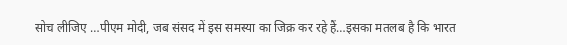सोच लीजिए …पीएम मोदी, जब संसद में इस समस्या का जिक्र कर रहे हैं…इसका मतलब है कि भारत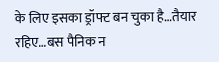के लिए इसका ड्रॉफ्ट बन चुका है…तैयार रहिए…बस पैनिक न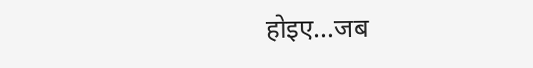होइए…जब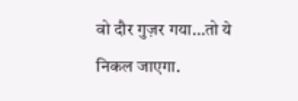वो दौर गुज़र गया…तो ये निकल जाएगा.